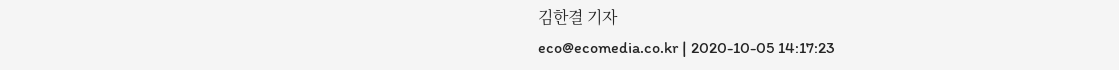김한결 기자
eco@ecomedia.co.kr | 2020-10-05 14:17:23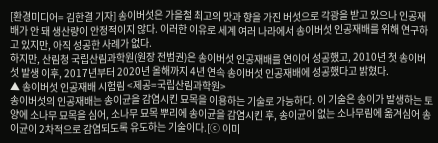[환경미디어= 김한결 기자] 송이버섯은 가을철 최고의 맛과 향을 가진 버섯으로 각광을 받고 있으나 인공재배가 안 돼 생산량이 안정적이지 않다. 이러한 이유로 세계 여러 나라에서 송이버섯 인공재배를 위해 연구하고 있지만, 아직 성공한 사례가 없다.
하지만, 산림청 국립산림과학원(원장 전범권)은 송이버섯 인공재배를 연이어 성공했고, 2010년 첫 송이버섯 발생 이후, 2017년부터 2020년 올해까지 4년 연속 송이버섯 인공재배에 성공했다고 밝혔다.
▲ 송이버섯 인공재배 시험림 <제공=국립산림과학원>
송이버섯의 인공재배는 송이균을 감염시킨 묘목을 이용하는 기술로 가능하다. 이 기술은 송이가 발생하는 토양에 소나무 묘목을 심어, 소나무 묘목 뿌리에 송이균을 감염시킨 후, 송이균이 없는 소나무림에 옮겨심어 송이균이 2차적으로 감염되도록 유도하는 기술이다.[ⓒ 이미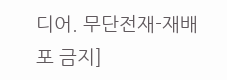디어. 무단전재-재배포 금지]